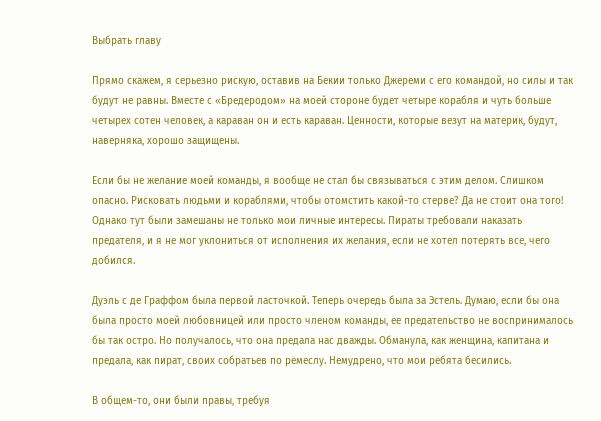Выбрать главу

Прямо скажем, я серьезно рискую, оставив на Бекии только Джереми с его командой, но силы и так будут не равны. Вместе с «Бредеродом» на моей стороне будет четыре корабля и чуть больше четырех сотен человек, а караван он и есть караван. Ценности, которые везут на материк, будут, наверняка, хорошо защищены.

Если бы не желание моей команды, я вообще не стал бы связываться с этим делом. Слишком опасно. Рисковать людьми и кораблями, чтобы отомстить какой-то стерве? Да не стоит она того! Однако тут были замешаны не только мои личные интересы. Пираты требовали наказать предателя, и я не мог уклониться от исполнения их желания, если не хотел потерять все, чего добился.

Дуэль с де Граффом была первой ласточкой. Теперь очередь была за Эстель. Думаю, если бы она была просто моей любовницей или просто членом команды, ее предательство не воспринималось бы так остро. Но получалось, что она предала нас дважды. Обманула, как женщина, капитана и предала, как пират, своих собратьев по ремеслу. Немудрено, что мои ребята бесились.

В общем-то, они были правы, требуя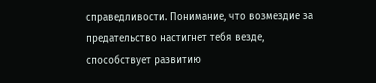справедливости. Понимание, что возмездие за предательство настигнет тебя везде, способствует развитию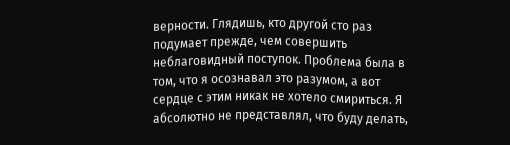верности. Глядишь, кто другой сто раз подумает прежде, чем совершить неблаговидный поступок. Проблема была в том, что я осознавал это разумом, а вот сердце с этим никак не хотело смириться. Я абсолютно не представлял, что буду делать,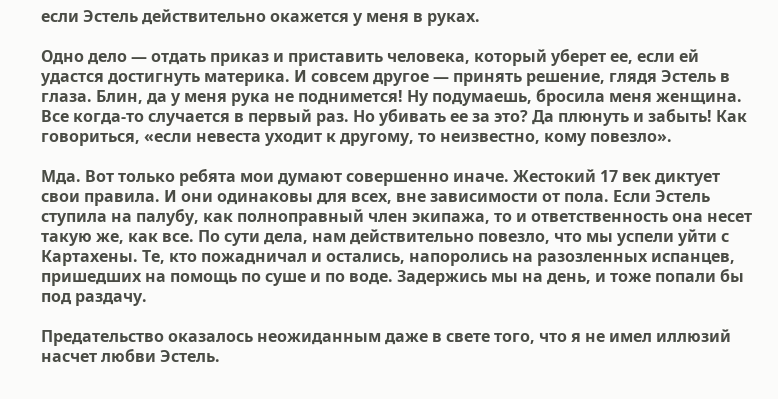если Эстель действительно окажется у меня в руках.

Одно дело — отдать приказ и приставить человека, который уберет ее, если ей удастся достигнуть материка. И совсем другое — принять решение, глядя Эстель в глаза. Блин, да у меня рука не поднимется! Ну подумаешь, бросила меня женщина. Все когда-то случается в первый раз. Но убивать ее за это? Да плюнуть и забыть! Как говориться, «если невеста уходит к другому, то неизвестно, кому повезло».

Мда. Вот только ребята мои думают совершенно иначе. Жестокий 17 век диктует свои правила. И они одинаковы для всех, вне зависимости от пола. Если Эстель ступила на палубу, как полноправный член экипажа, то и ответственность она несет такую же, как все. По сути дела, нам действительно повезло, что мы успели уйти с Картахены. Те, кто пожадничал и остались, напоролись на разозленных испанцев, пришедших на помощь по суше и по воде. Задержись мы на день, и тоже попали бы под раздачу.

Предательство оказалось неожиданным даже в свете того, что я не имел иллюзий насчет любви Эстель.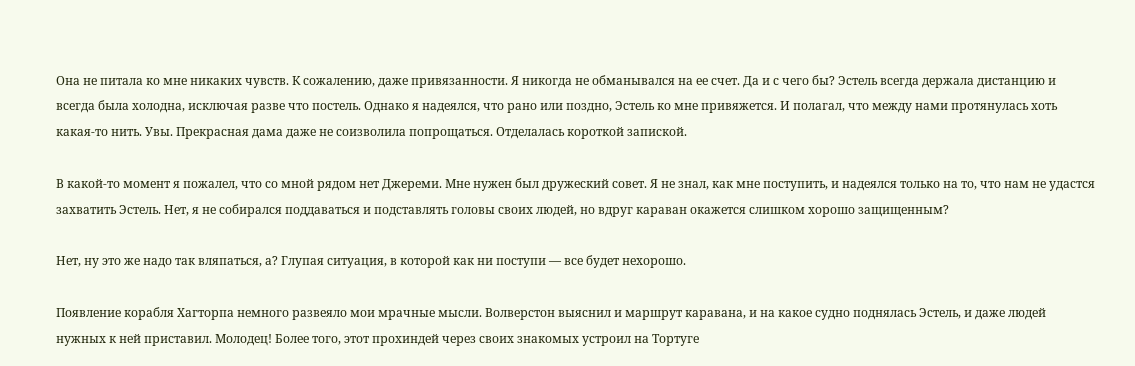Она не питала ко мне никаких чувств. К сожалению, даже привязанности. Я никогда не обманывался на ее счет. Да и с чего бы? Эстель всегда держала дистанцию и всегда была холодна, исключая разве что постель. Однако я надеялся, что рано или поздно, Эстель ко мне привяжется. И полагал, что между нами протянулась хоть какая-то нить. Увы. Прекрасная дама даже не соизволила попрощаться. Отделалась короткой запиской.

В какой-то момент я пожалел, что со мной рядом нет Джереми. Мне нужен был дружеский совет. Я не знал, как мне поступить, и надеялся только на то, что нам не удастся захватить Эстель. Нет, я не собирался поддаваться и подставлять головы своих людей, но вдруг караван окажется слишком хорошо защищенным?

Нет, ну это же надо так вляпаться, а? Глупая ситуация, в которой как ни поступи — все будет нехорошо.

Появление корабля Хагторпа немного развеяло мои мрачные мысли. Волверстон выяснил и маршрут каравана, и на какое судно поднялась Эстель, и даже людей нужных к ней приставил. Молодец! Более того, этот прохиндей через своих знакомых устроил на Тортуге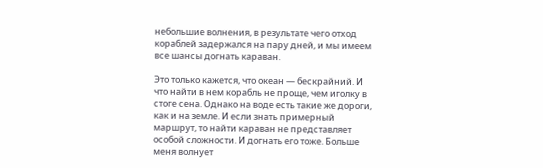небольшие волнения, в результате чего отход кораблей задержался на пару дней, и мы имеем все шансы догнать караван.

Это только кажется, что океан — бескрайний. И что найти в нем корабль не проще, чем иголку в стоге сена. Однако на воде есть такие же дороги, как и на земле. И если знать примерный маршрут, то найти караван не представляет особой сложности. И догнать его тоже. Больше меня волнует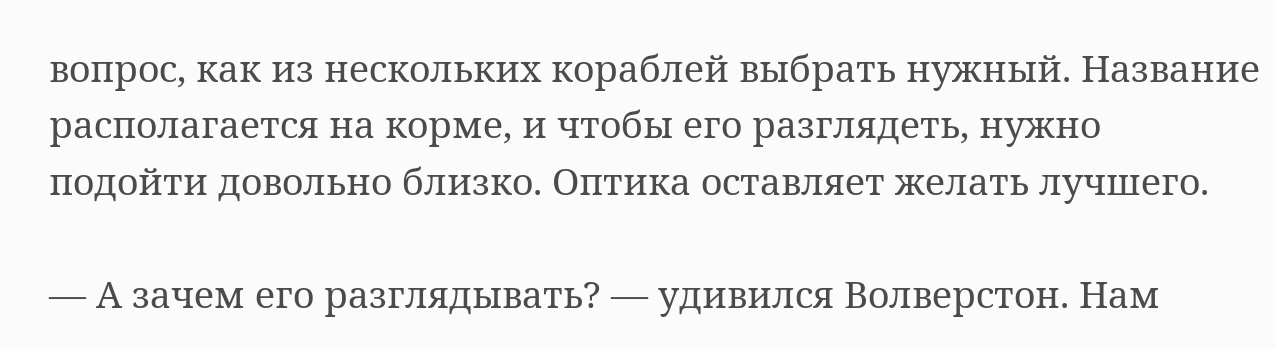вопрос, как из нескольких кораблей выбрать нужный. Название располагается на корме, и чтобы его разглядеть, нужно подойти довольно близко. Оптика оставляет желать лучшего.

— А зачем его разглядывать? — удивился Волверстон. Нам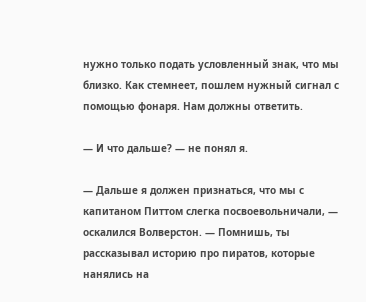нужно только подать условленный знак, что мы близко. Как стемнеет, пошлем нужный сигнал с помощью фонаря. Нам должны ответить.

— И что дальше? — не понял я.

— Дальше я должен признаться, что мы с капитаном Питтом слегка посвоевольничали, — оскалился Волверстон. — Помнишь, ты рассказывал историю про пиратов, которые нанялись на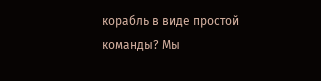корабль в виде простой команды? Мы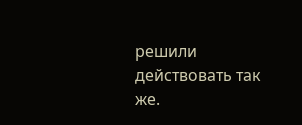решили действовать так же.